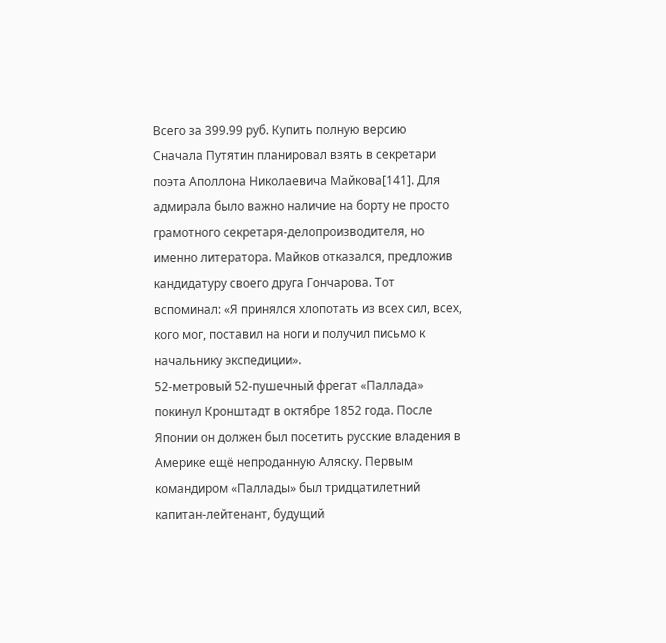Всего за 399.99 руб. Купить полную версию
Сначала Путятин планировал взять в секретари поэта Аполлона Николаевича Майкова[141]. Для адмирала было важно наличие на борту не просто грамотного секретаря-делопроизводителя, но именно литератора. Майков отказался, предложив кандидатуру своего друга Гончарова. Тот вспоминал: «Я принялся хлопотать из всех сил, всех, кого мог, поставил на ноги и получил письмо к начальнику экспедиции».
52-метровый 52-пушечный фрегат «Паллада» покинул Кронштадт в октябре 1852 года. После Японии он должен был посетить русские владения в Америке ещё непроданную Аляску. Первым командиром «Паллады» был тридцатилетний капитан-лейтенант, будущий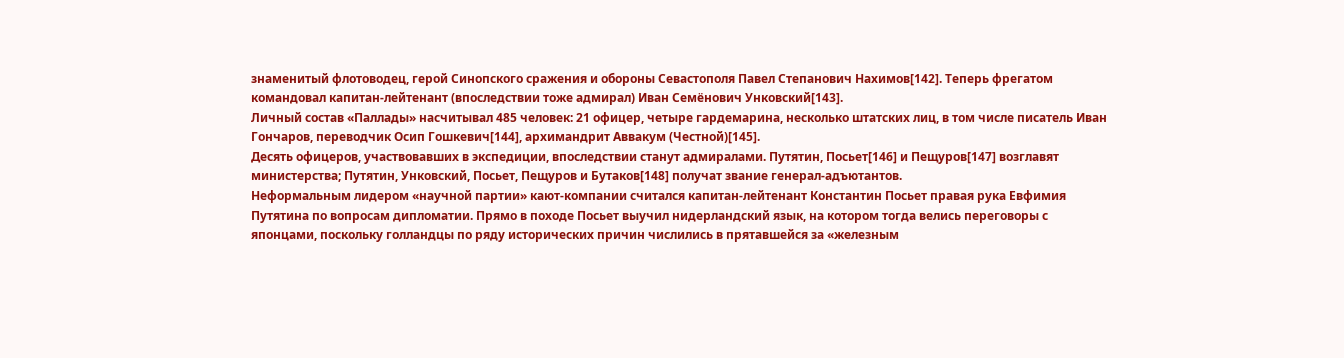знаменитый флотоводец, герой Синопского сражения и обороны Севастополя Павел Степанович Нахимов[142]. Теперь фрегатом командовал капитан-лейтенант (впоследствии тоже адмирал) Иван Семёнович Унковский[143].
Личный состав «Паллады» насчитывал 485 человек: 21 офицер, четыре гардемарина, несколько штатских лиц, в том числе писатель Иван Гончаров, переводчик Осип Гошкевич[144], архимандрит Аввакум (Честной)[145].
Десять офицеров, участвовавших в экспедиции, впоследствии станут адмиралами. Путятин, Посьет[146] и Пещуров[147] возглавят министерства; Путятин, Унковский, Посьет, Пещуров и Бутаков[148] получат звание генерал-адъютантов.
Неформальным лидером «научной партии» кают-компании считался капитан-лейтенант Константин Посьет правая рука Евфимия Путятина по вопросам дипломатии. Прямо в походе Посьет выучил нидерландский язык, на котором тогда велись переговоры с японцами, поскольку голландцы по ряду исторических причин числились в прятавшейся за «железным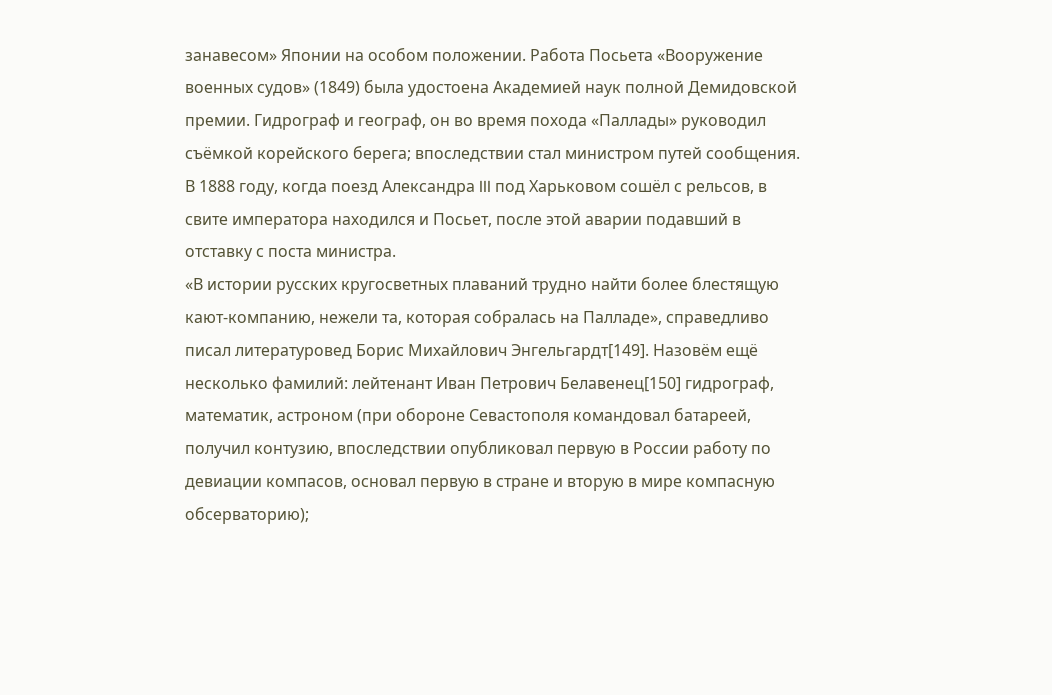занавесом» Японии на особом положении. Работа Посьета «Вооружение военных судов» (1849) была удостоена Академией наук полной Демидовской премии. Гидрограф и географ, он во время похода «Паллады» руководил съёмкой корейского берега; впоследствии стал министром путей сообщения. В 1888 году, когда поезд Александра III под Харьковом сошёл с рельсов, в свите императора находился и Посьет, после этой аварии подавший в отставку с поста министра.
«В истории русских кругосветных плаваний трудно найти более блестящую кают-компанию, нежели та, которая собралась на Палладе», справедливо писал литературовед Борис Михайлович Энгельгардт[149]. Назовём ещё несколько фамилий: лейтенант Иван Петрович Белавенец[150] гидрограф, математик, астроном (при обороне Севастополя командовал батареей, получил контузию, впоследствии опубликовал первую в России работу по девиации компасов, основал первую в стране и вторую в мире компасную обсерваторию);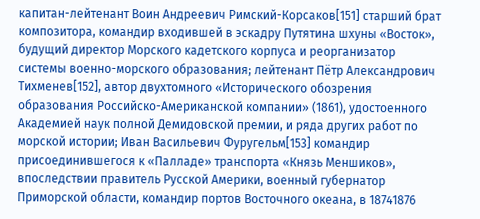капитан-лейтенант Воин Андреевич Римский-Корсаков[151] старший брат композитора, командир входившей в эскадру Путятина шхуны «Восток», будущий директор Морского кадетского корпуса и реорганизатор системы военно-морского образования; лейтенант Пётр Александрович Тихменев[152], автор двухтомного «Исторического обозрения образования Российско-Американской компании» (1861), удостоенного Академией наук полной Демидовской премии, и ряда других работ по морской истории; Иван Васильевич Фуругельм[153] командир присоединившегося к «Палладе» транспорта «Князь Меншиков», впоследствии правитель Русской Америки, военный губернатор Приморской области, командир портов Восточного океана, в 18741876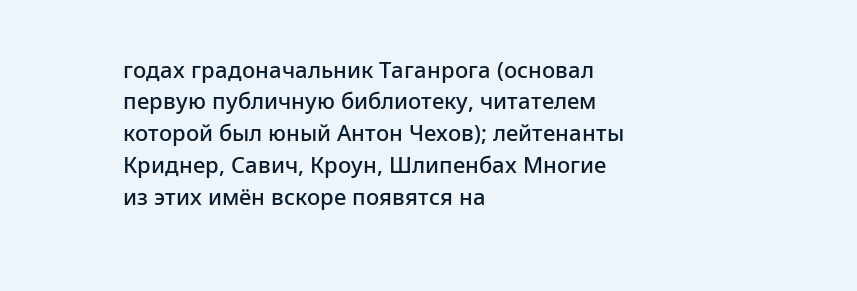годах градоначальник Таганрога (основал первую публичную библиотеку, читателем которой был юный Антон Чехов); лейтенанты Криднер, Савич, Кроун, Шлипенбах Многие из этих имён вскоре появятся на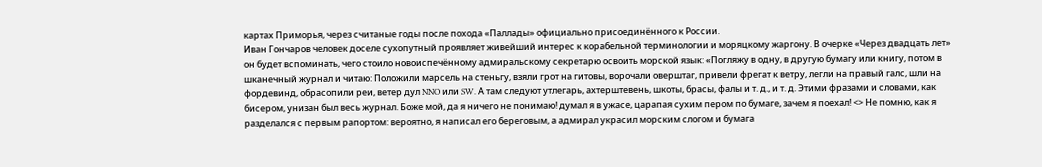картах Приморья, через считаные годы после похода «Паллады» официально присоединённого к России.
Иван Гончаров человек доселе сухопутный проявляет живейший интерес к корабельной терминологии и моряцкому жаргону. В очерке «Через двадцать лет» он будет вспоминать, чего стоило новоиспечённому адмиральскому секретарю освоить морской язык: «Погляжу в одну, в другую бумагу или книгу, потом в шканечный журнал и читаю: Положили марсель на стеньгу, взяли грот на гитовы, ворочали оверштаг, привели фрегат к ветру, легли на правый галс, шли на фордевинд, обрасопили реи, ветер дул NNO или SW. А там следуют утлегарь, ахтерштевень, шкоты, брасы, фалы и т. д., и т. д. Этими фразами и словами, как бисером, унизан был весь журнал. Боже мой, да я ничего не понимаю! думал я в ужасе, царапая сухим пером по бумаге, зачем я поехал! <> Не помню, как я разделался с первым рапортом: вероятно, я написал его береговым, а адмирал украсил морским слогом и бумага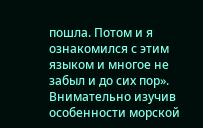пошла. Потом и я ознакомился с этим языком и многое не забыл и до сих пор». Внимательно изучив особенности морской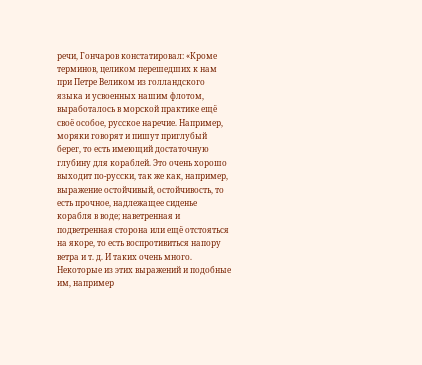речи, Гончаров констатировал: «Кроме терминов, целиком перешедших к нам при Петре Великом из голландского языка и усвоенных нашим флотом, выработалось в морской практике ещё своё особое, русское наречие. Например, моряки говорят и пишут приглубый берег, то есть имеющий достаточную глубину для кораблей. Это очень хорошо выходит по-русски, так же как, например, выражение остойчивый, остойчивость, то есть прочное, надлежащее сиденье корабля в воде; наветренная и подветренная сторона или ещё отстояться на якоре, то есть воспротивиться напору ветра и т. д. И таких очень много. Некоторые из этих выражений и подобные им, например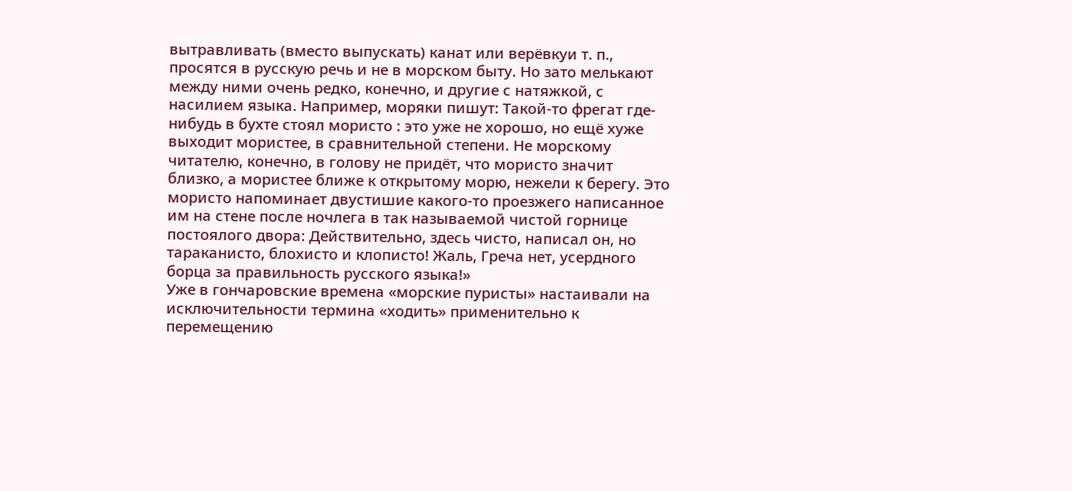вытравливать (вместо выпускать) канат или верёвкуи т. п., просятся в русскую речь и не в морском быту. Но зато мелькают между ними очень редко, конечно, и другие с натяжкой, с насилием языка. Например, моряки пишут: Такой-то фрегат где-нибудь в бухте стоял мористо : это уже не хорошо, но ещё хуже выходит мористее, в сравнительной степени. Не морскому читателю, конечно, в голову не придёт, что мористо значит близко, а мористее ближе к открытому морю, нежели к берегу. Это мористо напоминает двустишие какого-то проезжего написанное им на стене после ночлега в так называемой чистой горнице постоялого двора: Действительно, здесь чисто, написал он, но тараканисто, блохисто и клописто! Жаль, Греча нет, усердного борца за правильность русского языка!»
Уже в гончаровские времена «морские пуристы» настаивали на исключительности термина «ходить» применительно к перемещению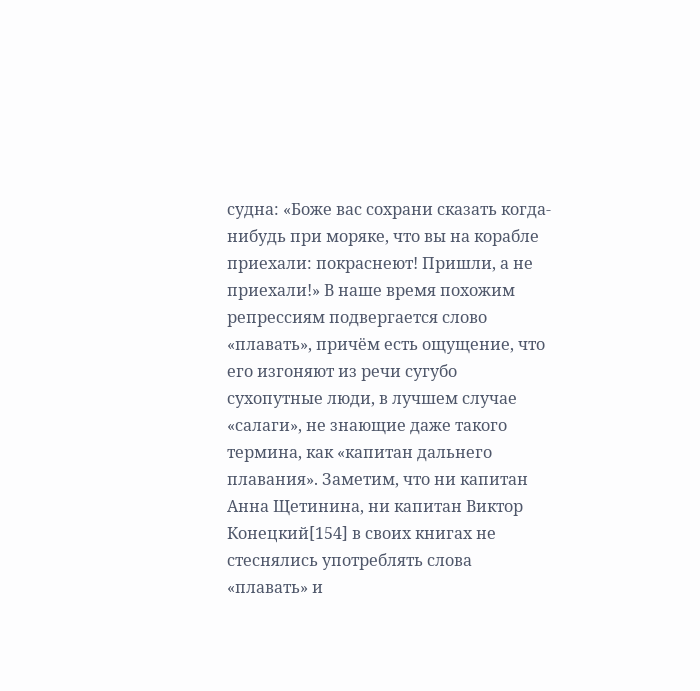судна: «Боже вас сохрани сказать когда-нибудь при моряке, что вы на корабле приехали: покраснеют! Пришли, а не приехали!» В наше время похожим репрессиям подвергается слово «плавать», причём есть ощущение, что его изгоняют из речи сугубо сухопутные люди, в лучшем случае «салаги», не знающие даже такого термина, как «капитан дальнего плавания». Заметим, что ни капитан Анна Щетинина, ни капитан Виктор Конецкий[154] в своих книгах не стеснялись употреблять слова «плавать» и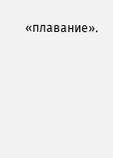«плавание».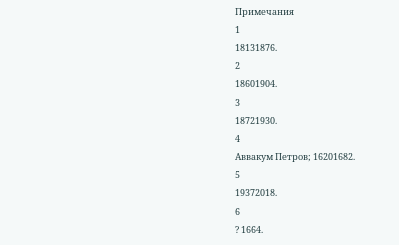Примечания
1
18131876.
2
18601904.
3
18721930.
4
Аввакум Петров; 16201682.
5
19372018.
6
? 1664.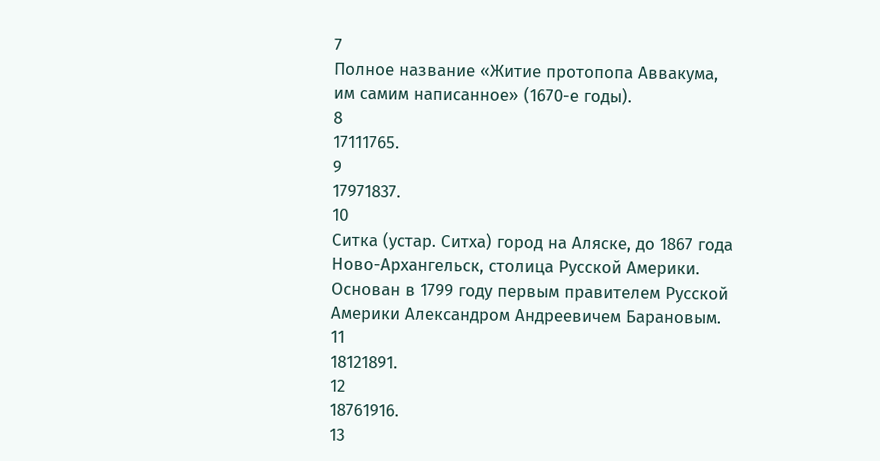7
Полное название «Житие протопопа Аввакума, им самим написанное» (1670-е годы).
8
17111765.
9
17971837.
10
Ситка (устар. Ситха) город на Аляске, до 1867 года Ново-Архангельск, столица Русской Америки. Основан в 1799 году первым правителем Русской Америки Александром Андреевичем Барановым.
11
18121891.
12
18761916.
13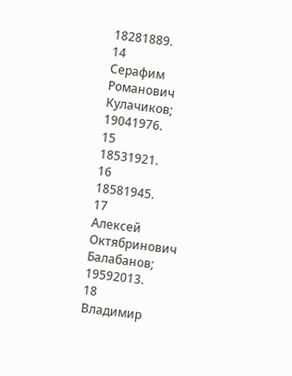18281889.
14
Серафим Романович Кулачиков; 19041976.
15
18531921.
16
18581945.
17
Алексей Октябринович Балабанов; 19592013.
18
Владимир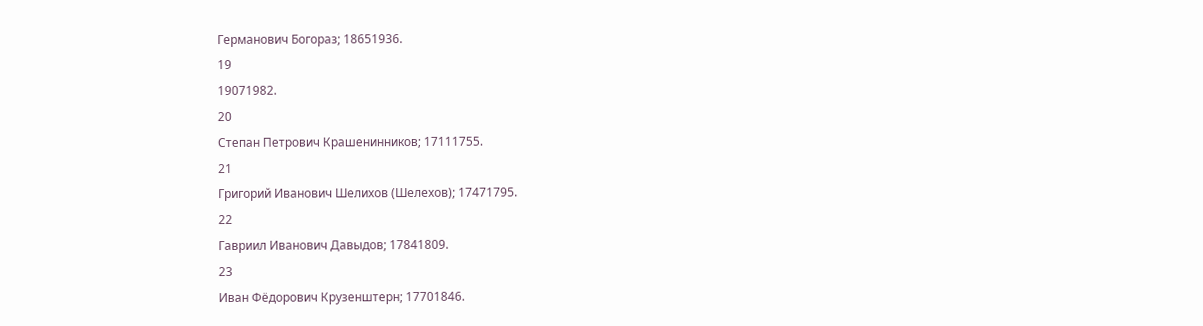Германович Богораз; 18651936.
19
19071982.
20
Степан Петрович Крашенинников; 17111755.
21
Григорий Иванович Шелихов (Шелехов); 17471795.
22
Гавриил Иванович Давыдов; 17841809.
23
Иван Фёдорович Крузенштерн; 17701846.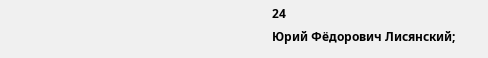24
Юрий Фёдорович Лисянский;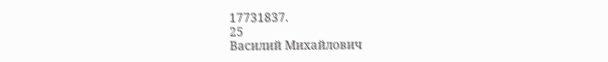17731837.
25
Василий Михайлович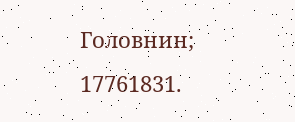Головнин; 17761831.